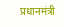प्रधानमंत्री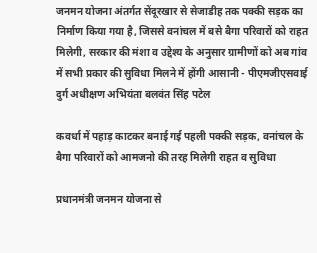जनमन योजना अंतर्गत सेंदूरखार से सेजाडीह तक पक्की सड़क का निर्माण किया गया है, जिससे वनांचल में बसे बैगा परिवारों को राहत मिलेगी, सरकार की मंशा व उद्देश्य के अनुसार ग्रामीणों को अब गांव में सभी प्रकार की सुविधा मिलने में होंगी आसानी - पीएमजीएसवाई दुर्ग अधीक्षण अभियंता बलवंत सिंह पटेल

कवर्धा में पहाड़ काटकर बनाई गई पहली पक्की सड़क, वनांचल के बैगा परिवारों को आमजनो की तरह मिलेगी राहत व सुविधा

प्रधानमंत्री जनमन योजना से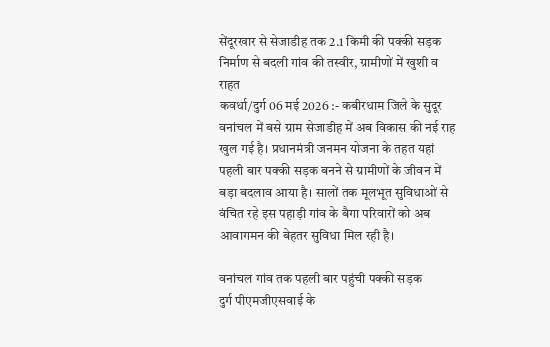सेंदूरखार से सेजाडीह तक 2.1 किमी की पक्की सड़क निर्माण से बदली गांव की तस्वीर, ग्रामीणों में खुशी व राहत
कवर्धा/दुर्ग 06 मई 2026 :- कबीरधाम जिले के सुदूर वनांचल में बसे ग्राम सेजाडीह में अब विकास की नई राह खुल गई है। प्रधानमंत्री जनमन योजना के तहत यहां पहली बार पक्की सड़क बनने से ग्रामीणों के जीवन में बड़ा बदलाव आया है। सालों तक मूलभूत सुविधाओं से वंचित रहे इस पहाड़ी गांव के बैगा परिवारों को अब आवागमन की बेहतर सुविधा मिल रही है।

वनांचल गांव तक पहली बार पहुंची पक्की सड़क
दुर्ग पीएमजीएसवाई के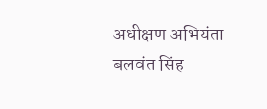अधीक्षण अभियंता बलवंत सिंह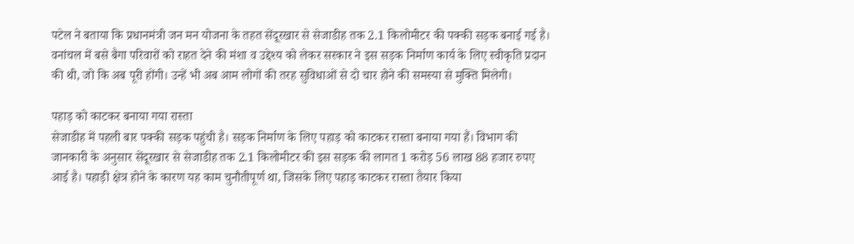पटेल ने बताया कि प्रधानमंत्री जन मन योजना के तहत सेंदूरखार से सेजाडीह तक 2.1 किलोमीटर की पक्की सड़क बनाई गई है। वनांचल में बसे बैगा परिवारों को राहत देने की मंशा व उद्देश्य को लेकर सरकार ने इस सड़क निर्माण कार्य के लिए स्वीकृति प्रदान की थी, जो कि अब पूरी होंगी। उन्हें भी अब आम लोगों की तरह सुविधाओं से दो चार होने की समस्या से मुक्ति मिलेगी।

पहाड़ को काटकर बनाया गया रास्ता
सेजाडीह में पहली बार पक्की सड़क पहुंची है। सड़क निर्माण के लिए पहाड़ को काटकर रास्ता बनाया गया हैं। विभाग की जानकारी के अनुसार सेंदूरखार से सेजाडीह तक 2.1 किलोमीटर की इस सड़क की लागत 1 करोड़ 56 लाख 88 हजार रुपए आई है। पहाड़ी क्षेत्र होने के कारण यह काम चुनौतीपूर्ण था, जिसके लिए पहाड़ काटकर रास्ता तैयार किया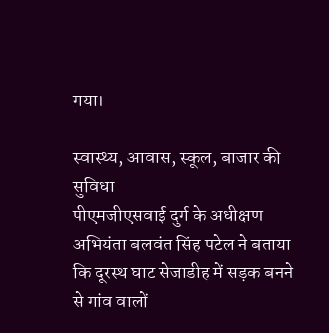गया।

स्वास्थ्य, आवास, स्कूल, बाजार की सुविधा
पीएमजीएसवाई दुर्ग के अधीक्षण अभियंता बलवंत सिंह पटेल ने बताया कि दूरस्थ घाट सेजाडीह में सड़क बनने से गांव वालों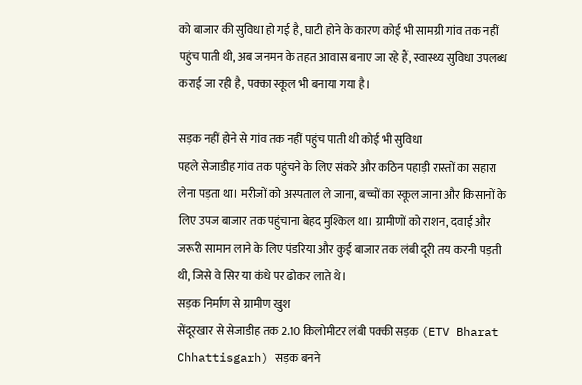को बाजार की सुविधा हो गई है, घाटी होने के कारण कोई भी सामग्री गांव तक नहीं पहुंच पाती थी, अब जनमन के तहत आवास बनाए जा रहे हैं, स्वास्थ्य सुविधा उपलब्ध कराई जा रही है, पक्का स्कूल भी बनाया गया है।

सड़क नहीं होने से गांव तक नहीं पहुंच पाती थी कोई भी सुविधा
पहले सेजाडीह गांव तक पहुंचने के लिए संकरे और कठिन पहाड़ी रास्तों का सहारा लेना पड़ता था। मरीजों को अस्पताल ले जाना, बच्चों का स्कूल जाना और किसानों के लिए उपज बाजार तक पहुंचाना बेहद मुश्किल था। ग्रामीणों को राशन, दवाई और जरूरी सामान लाने के लिए पंडरिया और कुई बाजार तक लंबी दूरी तय करनी पड़ती थी, जिसे वे सिर या कंधे पर ढोकर लाते थे।
सड़क निर्माण से ग्रामीण खुश
सेंदूरखार से सेजाडीह तक 2.10 किलोमीटर लंबी पक्की सड़क (ETV Bharat Chhattisgarh) सड़क बनने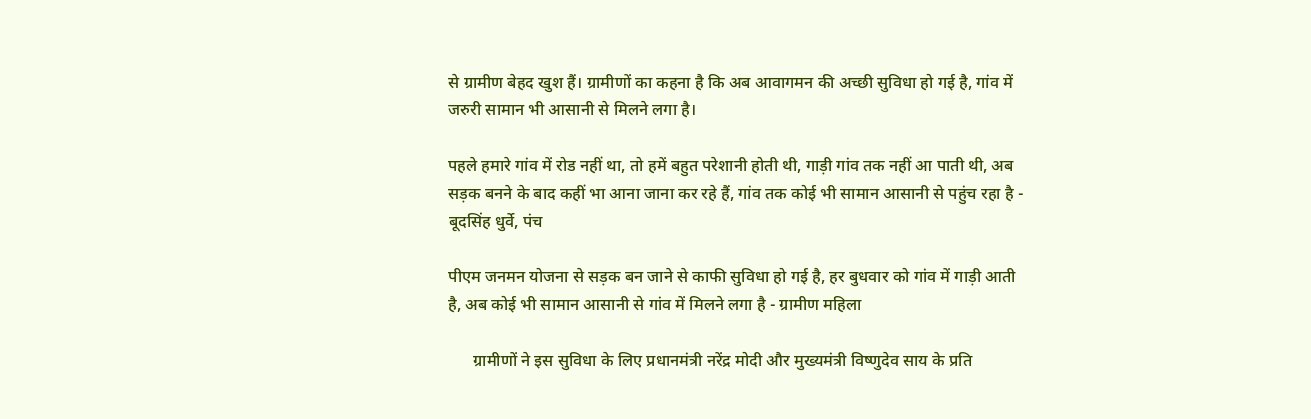से ग्रामीण बेहद खुश हैं। ग्रामीणों का कहना है कि अब आवागमन की अच्छी सुविधा हो गई है, गांव में जरुरी सामान भी आसानी से मिलने लगा है।

पहले हमारे गांव में रोड नहीं था, तो हमें बहुत परेशानी होती थी, गाड़ी गांव तक नहीं आ पाती थी, अब सड़क बनने के बाद कहीं भा आना जाना कर रहे हैं, गांव तक कोई भी सामान आसानी से पहुंच रहा है - बूदसिंह धुर्वे, पंच

पीएम जनमन योजना से सड़क बन जाने से काफी सुविधा हो गई है, हर बुधवार को गांव में गाड़ी आती है, अब कोई भी सामान आसानी से गांव में मिलने लगा है - ग्रामीण महिला

      ग्रामीणों ने इस सुविधा के लिए प्रधानमंत्री नरेंद्र मोदी और मुख्यमंत्री विष्णुदेव साय के प्रति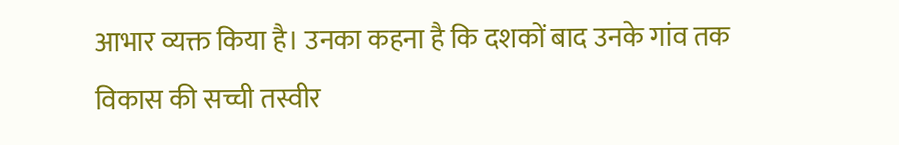आभार व्यक्त किया है। उनका कहना है कि दशकों बाद उनके गांव तक विकास की सच्ची तस्वीर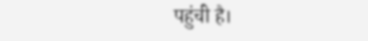पहुंची है।